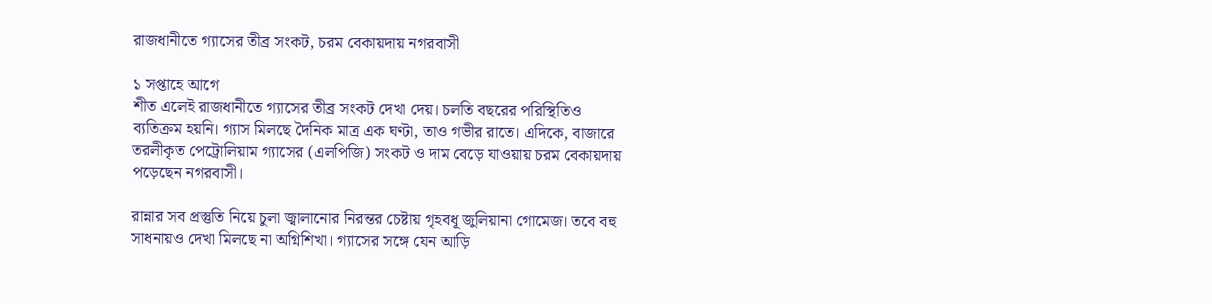রাজধানীতে গ্যাসের তীব্র সংকট, চরম বেকায়দায় নগরবাসী

১ সপ্তাহে আগে
শীত এলেই রাজধানীতে গ্যাসের তীব্র সংকট দেখা দেয়। চলতি বছরের পরিস্থিতিও ব্যতিক্রম হয়নি। গ্যাস মিলছে দৈনিক মাত্র এক ঘণ্টা, তাও গভীর রাতে। এদিকে, বাজারে তরলীকৃত পেট্রোলিয়াম গ্যাসের (এলপিজি) সংকট ও দাম বেড়ে যাওয়ায় চরম বেকায়দায় পড়েছেন নগরবাসী।

রান্নার সব প্রস্তুতি নিয়ে চুলা জ্বালানোর নিরন্তর চেষ্টায় গৃহবধূ জুলিয়ানা গোমেজ। তবে বহু সাধনায়ও দেখা মিলছে না অগ্নিশিখা। গ্যাসের সঙ্গে যেন আড়ি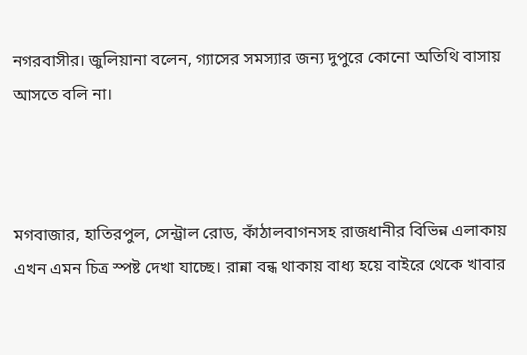নগরবাসীর। জুলিয়ানা বলেন, গ্যাসের সমস্যার জন্য দুপুরে কোনো অতিথি বাসায় আসতে বলি না।



মগবাজার, হাতিরপুল, সেন্ট্রাল রোড, কাঁঠালবাগনসহ রাজধানীর বিভিন্ন এলাকায় এখন এমন চিত্র স্পষ্ট দেখা যাচ্ছে। রান্না বন্ধ থাকায় বাধ্য হয়ে বাইরে থেকে খাবার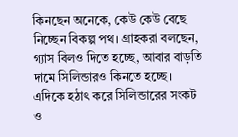কিনছেন অনেকে, কেউ কেউ বেছে নিচ্ছেন বিকল্প পথ। গ্রাহকরা বলছেন, গ্যাস বিলও দিতে হচ্ছে, আবার বাড়তি দামে সিলিন্ডারও কিনতে হচ্ছে। এদিকে হঠাৎ করে সিলিন্ডারের সংকট ও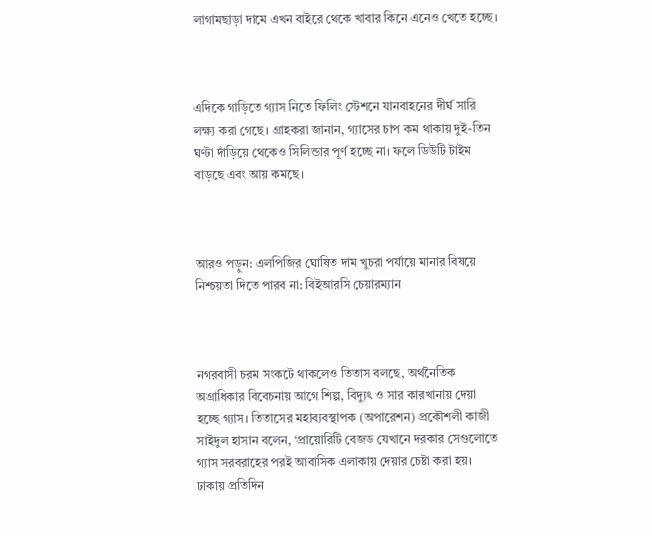লাগামছাড়া দামে এখন বাইরে থেকে খাবার কিনে এনেও খেতে হচ্ছে।



এদিকে গাড়িতে গ্যাস নিতে ফিলিং স্টেশনে যানবাহনের দীর্ঘ সারি লক্ষ্য করা গেছে। গ্রাহকরা জানান, গ্যাসের চাপ কম থাকায় দুই-তিন ঘণ্টা দাঁড়িয়ে থেকেও সিলিন্ডার পূর্ণ হচ্ছে না। ফলে ডিউটি টাইম বাড়ছে এবং আয় কমছে।



আরও পড়ুন: এলপিজির ঘোষিত দাম খুচরা পর্যায়ে মানার বিষয়ে নিশ্চয়তা দিতে পারব না: বিইআরসি চেয়ারম্যান



নগরবাসী চরম সংকটে থাকলেও তিতাস বলছে, অর্থনৈতিক অগ্রাধিকার বিবেচনায় আগে শিল্প, বিদ্যুৎ ও সার কারখানায় দেয়া হচ্ছে গ্যাস। তিতাসের মহাব্যবস্থাপক (অপারেশন) প্রকৌশলী কাজী সাইদুল হাসান বলেন, ‘প্রায়োরিটি বেজড যেখানে দরকার সেগুলোতে গ্যাস সরবরাহের পরই আবাসিক এলাকায় দেয়ার চেষ্টা করা হয়। ঢাকায় প্রতিদিন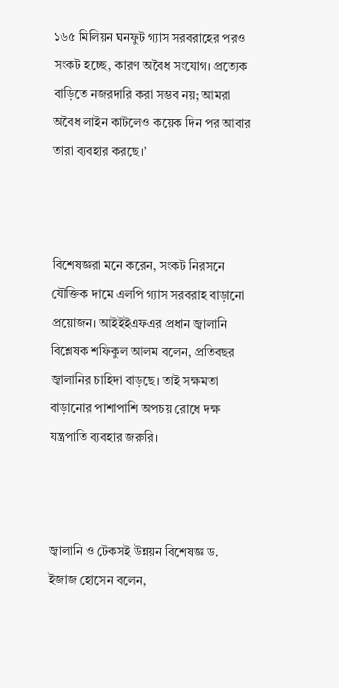১৬৫ মিলিয়ন ঘনফুট গ্যাস সরবরাহের পরও সংকট হচ্ছে, কারণ অবৈধ সংযোগ। প্রত্যেক বাড়িতে নজরদারি করা সম্ভব নয়; আমরা অবৈধ লাইন কাটলেও কয়েক দিন পর আবার তারা ব্যবহার করছে।’



বিশেষজ্ঞরা মনে করেন, সংকট নিরসনে যৌক্তিক দামে এলপি গ্যাস সরবরাহ বাড়ানো প্রয়োজন। আইইইএফএর প্রধান জ্বালানি বিশ্লেষক শফিকুল আলম বলেন, প্রতিবছর জ্বালানির চাহিদা বাড়ছে। তাই সক্ষমতা বাড়ানোর পাশাপাশি অপচয় রোধে দক্ষ যন্ত্রপাতি ব্যবহার জরুরি।



জ্বালানি ও টেকসই উন্নয়ন বিশেষজ্ঞ ড. ইজাজ হোসেন বলেন,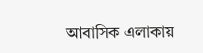আবাসিক এলাকায়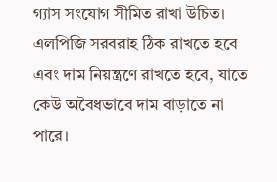গ্যাস সংযোগ সীমিত রাখা উচিত। এলপিজি সরবরাহ ঠিক রাখতে হবে এবং দাম নিয়ন্ত্রণে রাখতে হবে, যাতে কেউ অবৈধভাবে দাম বাড়াতে না পারে।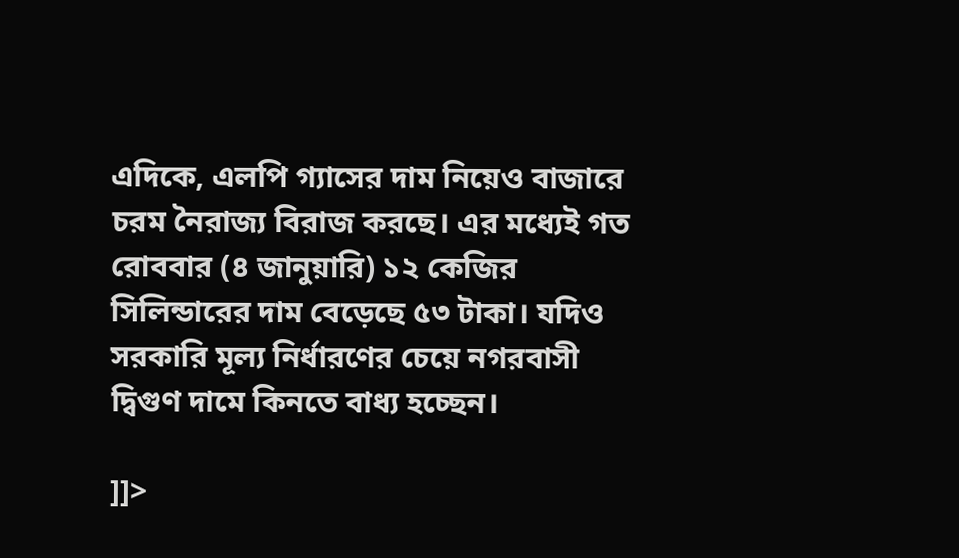এদিকে, এলপি গ্যাসের দাম নিয়েও বাজারে চরম নৈরাজ্য বিরাজ করছে। এর মধ্যেই গত রোববার (৪ জানুয়ারি) ১২ কেজির সিলিন্ডারের দাম বেড়েছে ৫৩ টাকা। যদিও সরকারি মূল্য নির্ধারণের চেয়ে নগরবাসী দ্বিগুণ দামে কিনতে বাধ্য হচ্ছেন।

]]>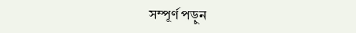সম্পূর্ণ পড়ুন